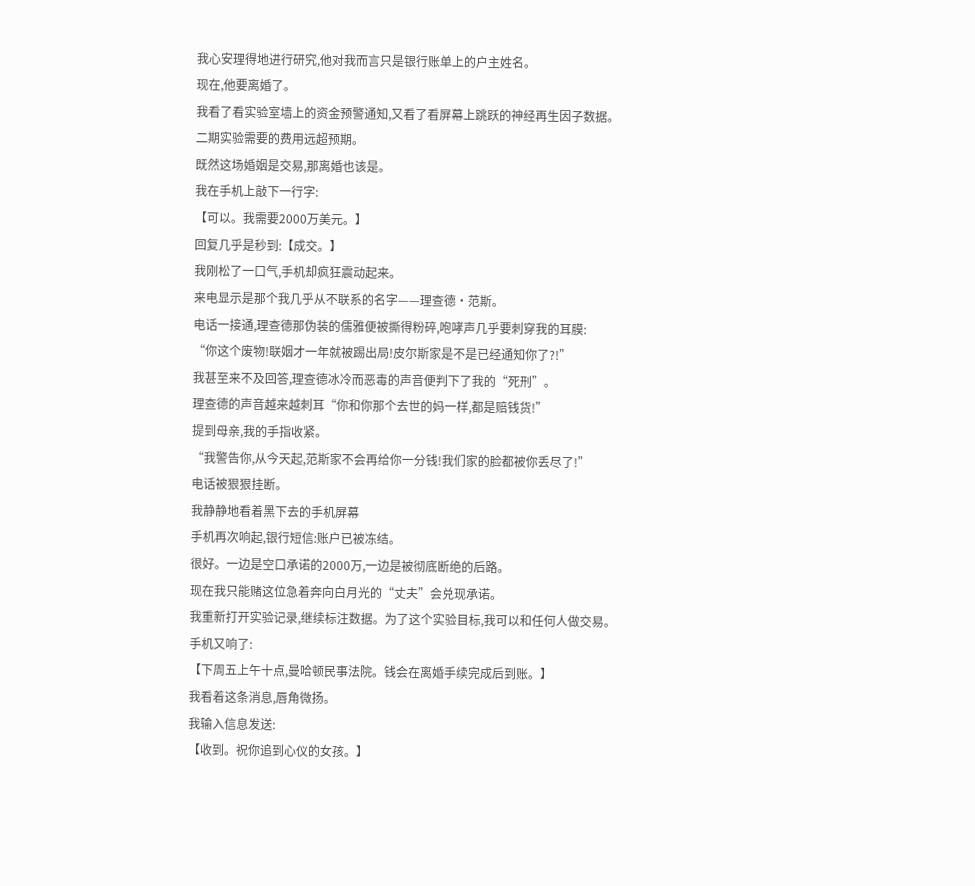我心安理得地进行研究,他对我而言只是银行账单上的户主姓名。
现在,他要离婚了。
我看了看实验室墙上的资金预警通知,又看了看屏幕上跳跃的神经再生因子数据。
二期实验需要的费用远超预期。
既然这场婚姻是交易,那离婚也该是。
我在手机上敲下一行字:
【可以。我需要2000万美元。】
回复几乎是秒到:【成交。】
我刚松了一口气,手机却疯狂震动起来。
来电显示是那个我几乎从不联系的名字——理查德·范斯。
电话一接通,理查德那伪装的儒雅便被撕得粉碎,咆哮声几乎要刺穿我的耳膜:
“你这个废物!联姻才一年就被踢出局!皮尔斯家是不是已经通知你了?!”
我甚至来不及回答,理查德冰冷而恶毒的声音便判下了我的“死刑”。
理查德的声音越来越刺耳“你和你那个去世的妈一样,都是赔钱货!”
提到母亲,我的手指收紧。
“我警告你,从今天起,范斯家不会再给你一分钱!我们家的脸都被你丢尽了!”
电话被狠狠挂断。
我静静地看着黑下去的手机屏幕
手机再次响起,银行短信:账户已被冻结。
很好。一边是空口承诺的2000万,一边是被彻底断绝的后路。
现在我只能赌这位急着奔向白月光的“丈夫”会兑现承诺。
我重新打开实验记录,继续标注数据。为了这个实验目标,我可以和任何人做交易。
手机又响了:
【下周五上午十点,曼哈顿民事法院。钱会在离婚手续完成后到账。】
我看着这条消息,唇角微扬。
我输入信息发送:
【收到。祝你追到心仪的女孩。】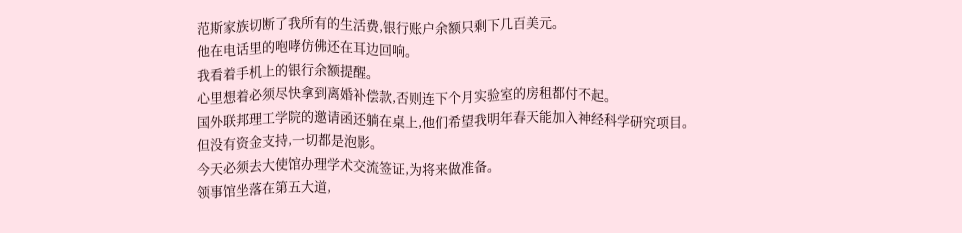范斯家族切断了我所有的生活费,银行账户余额只剩下几百美元。
他在电话里的咆哮仿佛还在耳边回响。
我看着手机上的银行余额提醒。
心里想着必须尽快拿到离婚补偿款,否则连下个月实验室的房租都付不起。
国外联邦理工学院的邀请函还躺在桌上,他们希望我明年春天能加入神经科学研究项目。
但没有资金支持,一切都是泡影。
今天必须去大使馆办理学术交流签证,为将来做准备。
领事馆坐落在第五大道,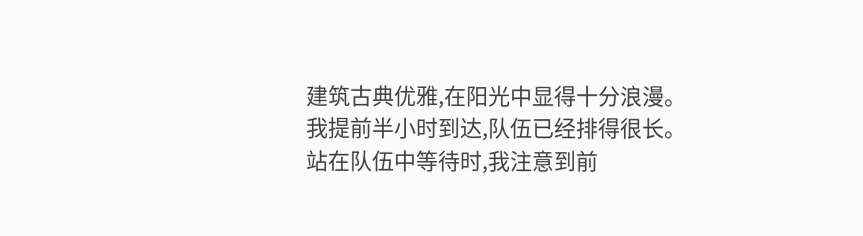建筑古典优雅,在阳光中显得十分浪漫。
我提前半小时到达,队伍已经排得很长。
站在队伍中等待时,我注意到前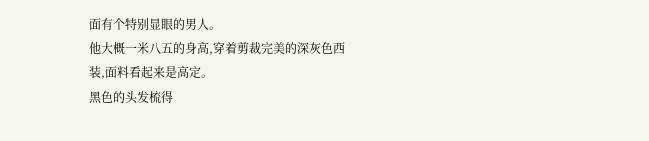面有个特别显眼的男人。
他大概一米八五的身高,穿着剪裁完美的深灰色西装,面料看起来是高定。
黑色的头发梳得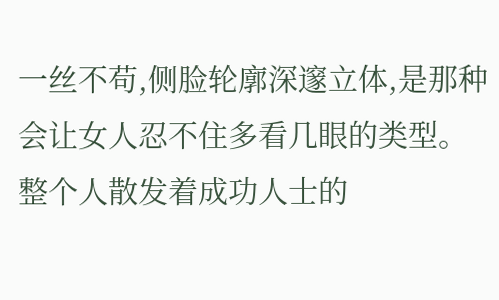一丝不苟,侧脸轮廓深邃立体,是那种会让女人忍不住多看几眼的类型。
整个人散发着成功人士的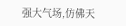强大气场,仿佛天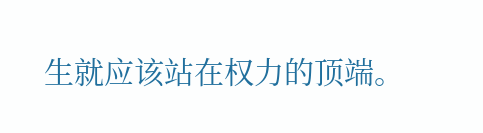生就应该站在权力的顶端。